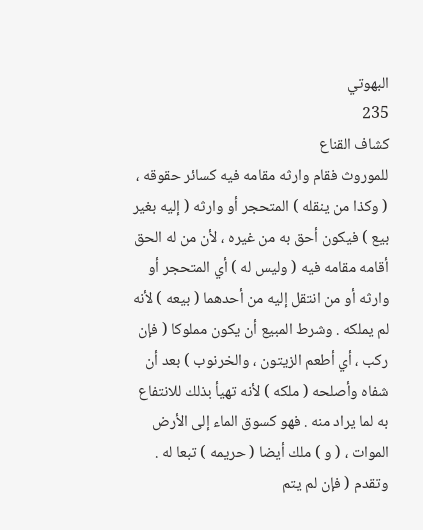البهوتي
235
كشاف القناع
للموروث فقام وارثه مقامه فيه كسائر حقوقه ، ( وكذا من ينقله ) المتحجر أو وارثه ( إليه بغير بيع ) فيكون أحق به من غيره ، لأن من له الحق أقامه مقامه فيه ( وليس له ) أي المتحجر أو وارثه أو من انتقل إليه من أحدهما ( بيعه ) لأنه لم يملكه . وشرط المبيع أن يكون مملوكا ( فإن ركب ، أي أطعم الزيتون ، والخرنوب ) بعد أن شفاه وأصلحه ( ملكه ) لأنه تهيأ بذلك للانتفاع به لما يراد منه . فهو كسوق الماء إلى الأرض الموات ، ( و ) ملك أيضا ( حريمه ) تبعا له . وتقدم ( فإن لم يتم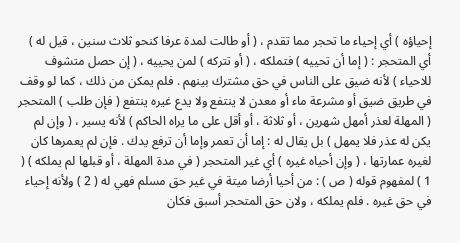إحياؤه ) أي إحياء ما تحجر مما تقدم ، ( أو طالت لمدة عرفا كنحو ثلاث سنين ، قيل له ) أي المتحجر : ( إما أن تحييه ) فتملكه ، ( أو تتركه ) لمن يحييه ، ( إن حصل متشوف للاحياء ) لأنه ضيق على الناس في حق مشترك بينهم . فلم يمكن من ذلك ، كما لو وقف في طريق ضيق أو مشرعة ماء أو معدن لا ينتفع ولا يدع غيره ينتفع ( فإن طلب ) المتحجر ( المهلة لعذر أمهل شهرين ، أو ثلاثة ، أو أقل على ما يراه الحاكم ) لأنه يسير ، ( وإن لم يكن له عذر فلا يمهل ) بل يقال له : إما أن تعمر وإما أن ترفع يدك . فإن لم يعمرها كان لغيره عمارتها ، ( وإن أحياه غيره ) أي غير المتحجر ( في مدة المهلة ، أو قبلها لم يملكه ) ( 1 ) لمفهوم قوله ( ص ) : من أحيا أرضا ميتة في غير حق مسلم فهي له ( 2 ) ولأنه إحياء في حق غيره . فلم يملكه ، ولان حق المتحجر أسبق فكان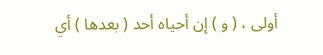أولى ، ( و ) إن أحياه أحد ( بعدها ) أي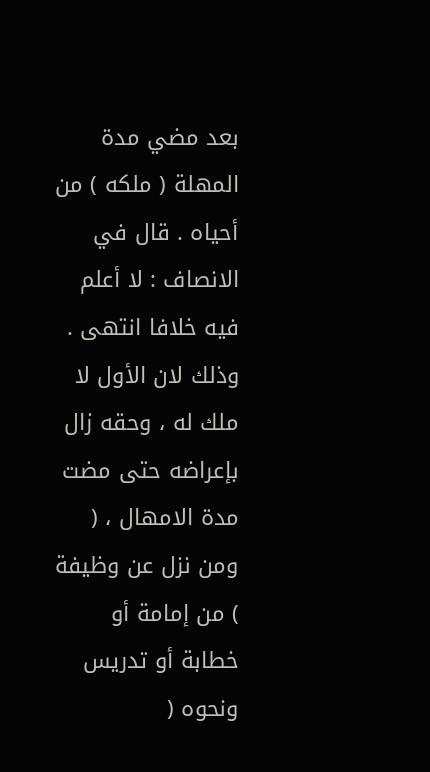بعد مضي مدة المهلة ( ملكه ) من أحياه . قال في الانصاف : لا أعلم فيه خلافا انتهى . وذلك لان الأول لا ملك له ، وحقه زال بإعراضه حتى مضت مدة الامهال ، ( ومن نزل عن وظيفة ) من إمامة أو خطابة أو تدريس ونحوه (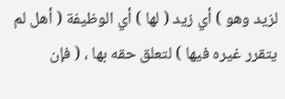لزيد وهو ) أي زيد ( لها ) أي الوظيفة ( أهل لم يتقرر غيره فيها ) لتعلق حقه بها ، ( فإن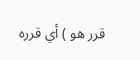قرر هو ) أي قرره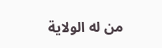من له الولاية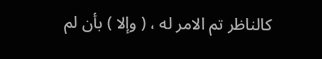كالناظر تم الامر له ، ( وإلا ) بأن لم